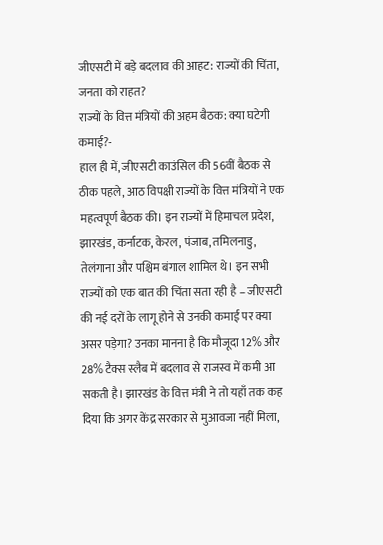जीएसटी में बड़े बदलाव की आहट: राज्यों की चिंता, जनता को राहत?
राज्यों के वित्त मंत्रियों की अहम बैठक: क्या घटेगी कमाई?-
हाल ही में, जीएसटी काउंसिल की 56वीं बैठक से ठीक पहले, आठ विपक्षी राज्यों के वित्त मंत्रियों ने एक महत्वपूर्ण बैठक की। इन राज्यों में हिमाचल प्रदेश, झारखंड, कर्नाटक, केरल, पंजाब, तमिलनाडु, तेलंगाना और पश्चिम बंगाल शामिल थे। इन सभी राज्यों को एक बात की चिंता सता रही है – जीएसटी की नई दरों के लागू होने से उनकी कमाई पर क्या असर पड़ेगा? उनका मानना है कि मौजूदा 12% और 28% टैक्स स्लैब में बदलाव से राजस्व में कमी आ सकती है। झारखंड के वित्त मंत्री ने तो यहाँ तक कह दिया कि अगर केंद्र सरकार से मुआवजा नहीं मिला,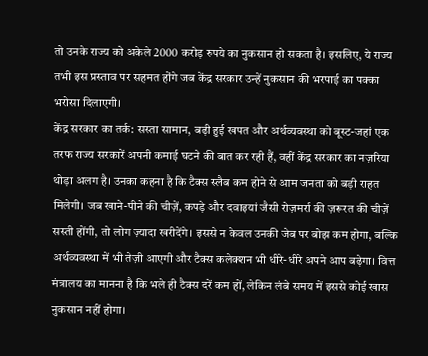तो उनके राज्य को अकेले 2000 करोड़ रुपये का नुकसान हो सकता है। इसलिए, ये राज्य तभी इस प्रस्ताव पर सहमत होंगे जब केंद्र सरकार उन्हें नुकसान की भरपाई का पक्का भरोसा दिलाएगी।
केंद्र सरकार का तर्क: सस्ता सामान, बढ़ी हुई खपत और अर्थव्यवस्था को बूस्ट-जहां एक तरफ राज्य सरकारें अपनी कमाई घटने की बात कर रही हैं, वहीं केंद्र सरकार का नज़रिया थोड़ा अलग है। उनका कहना है कि टैक्स स्लैब कम होने से आम जनता को बड़ी राहत मिलेगी। जब खाने-पीने की चीज़ें, कपड़े और दवाइयां जैसी रोज़मर्रा की ज़रूरत की चीज़ें सस्ती होंगी, तो लोग ज़्यादा खरीदेंगे। इससे न केवल उनकी जेब पर बोझ कम होगा, बल्कि अर्थव्यवस्था में भी तेज़ी आएगी और टैक्स कलेक्शन भी धीरे-धीरे अपने आप बढ़ेगा। वित्त मंत्रालय का मानना है कि भले ही टैक्स दरें कम हों, लेकिन लंबे समय में इससे कोई खास नुकसान नहीं होगा।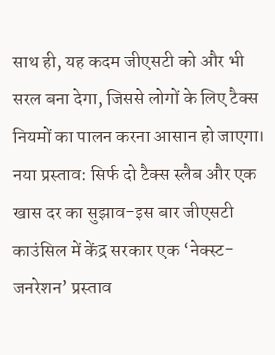साथ ही, यह कदम जीएसटी को और भी सरल बना देगा, जिससे लोगों के लिए टैक्स नियमों का पालन करना आसान हो जाएगा।
नया प्रस्ताव: सिर्फ दो टैक्स स्लैब और एक खास दर का सुझाव-इस बार जीएसटी काउंसिल में केंद्र सरकार एक ‘नेक्स्ट-जनरेशन’ प्रस्ताव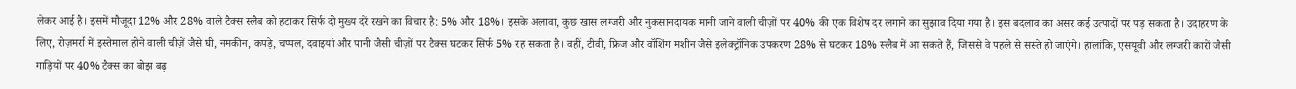लेकर आई है। इसमें मौजूदा 12% और 28% वाले टैक्स स्लैब को हटाकर सिर्फ दो मुख्य दरें रखने का विचार है: 5% और 18%। इसके अलावा, कुछ खास लग्जरी और नुकसानदायक मानी जाने वाली चीज़ों पर 40% की एक विशेष दर लगाने का सुझाव दिया गया है। इस बदलाव का असर कई उत्पादों पर पड़ सकता है। उदाहरण के लिए, रोज़मर्रा में इस्तेमाल होने वाली चीज़ें जैसे घी, नमकीन, कपड़े, चप्पल, दवाइयां और पानी जैसी चीज़ों पर टैक्स घटकर सिर्फ 5% रह सकता है। वहीं, टीवी, फ्रिज और वॉशिंग मशीन जैसे इलेक्ट्रॉनिक उपकरण 28% से घटकर 18% स्लैब में आ सकते हैं, जिससे वे पहले से सस्ते हो जाएंगे। हालांकि, एसयूवी और लग्जरी कारों जैसी गाड़ियों पर 40% टैक्स का बोझ बढ़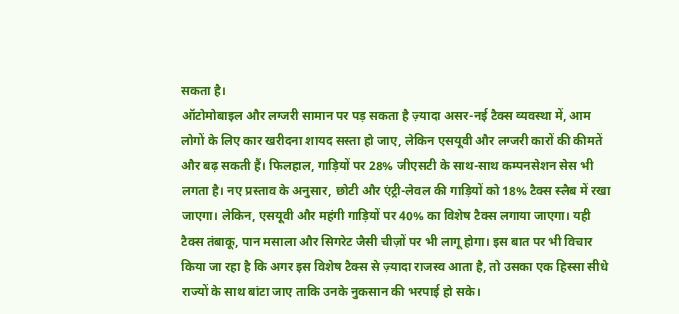सकता है।
ऑटोमोबाइल और लग्जरी सामान पर पड़ सकता है ज़्यादा असर-नई टैक्स व्यवस्था में, आम लोगों के लिए कार खरीदना शायद सस्ता हो जाए, लेकिन एसयूवी और लग्जरी कारों की कीमतें और बढ़ सकती हैं। फिलहाल, गाड़ियों पर 28% जीएसटी के साथ-साथ कम्पनसेशन सेस भी लगता है। नए प्रस्ताव के अनुसार, छोटी और एंट्री-लेवल की गाड़ियों को 18% टैक्स स्लैब में रखा जाएगा। लेकिन, एसयूवी और महंगी गाड़ियों पर 40% का विशेष टैक्स लगाया जाएगा। यही टैक्स तंबाकू, पान मसाला और सिगरेट जैसी चीज़ों पर भी लागू होगा। इस बात पर भी विचार किया जा रहा है कि अगर इस विशेष टैक्स से ज़्यादा राजस्व आता है, तो उसका एक हिस्सा सीधे राज्यों के साथ बांटा जाए ताकि उनके नुकसान की भरपाई हो सके।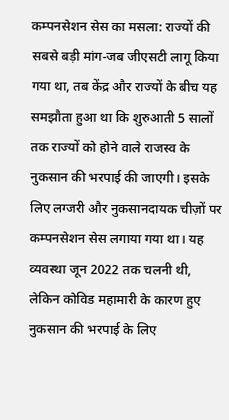कम्पनसेशन सेस का मसला: राज्यों की सबसे बड़ी मांग-जब जीएसटी लागू किया गया था, तब केंद्र और राज्यों के बीच यह समझौता हुआ था कि शुरुआती 5 सालों तक राज्यों को होने वाले राजस्व के नुकसान की भरपाई की जाएगी। इसके लिए लग्जरी और नुकसानदायक चीज़ों पर कम्पनसेशन सेस लगाया गया था। यह व्यवस्था जून 2022 तक चलनी थी, लेकिन कोविड महामारी के कारण हुए नुकसान की भरपाई के लिए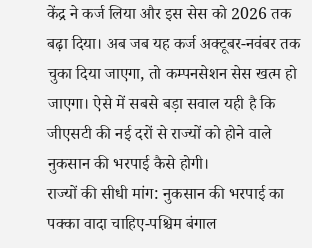केंद्र ने कर्ज लिया और इस सेस को 2026 तक बढ़ा दिया। अब जब यह कर्ज अक्टूबर-नवंबर तक चुका दिया जाएगा, तो कम्पनसेशन सेस खत्म हो जाएगा। ऐसे में सबसे बड़ा सवाल यही है कि जीएसटी की नई दरों से राज्यों को होने वाले नुकसान की भरपाई कैसे होगी।
राज्यों की सीधी मांग: नुकसान की भरपाई का पक्का वादा चाहिए-पश्चिम बंगाल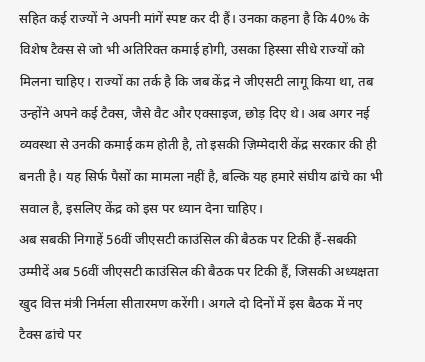सहित कई राज्यों ने अपनी मांगें स्पष्ट कर दी हैं। उनका कहना है कि 40% के विशेष टैक्स से जो भी अतिरिक्त कमाई होगी, उसका हिस्सा सीधे राज्यों को मिलना चाहिए। राज्यों का तर्क है कि जब केंद्र ने जीएसटी लागू किया था, तब उन्होंने अपने कई टैक्स, जैसे वैट और एक्साइज, छोड़ दिए थे। अब अगर नई व्यवस्था से उनकी कमाई कम होती है, तो इसकी ज़िम्मेदारी केंद्र सरकार की ही बनती है। यह सिर्फ पैसों का मामला नहीं है, बल्कि यह हमारे संघीय ढांचे का भी सवाल है, इसलिए केंद्र को इस पर ध्यान देना चाहिए।
अब सबकी निगाहें 56वीं जीएसटी काउंसिल की बैठक पर टिकी हैं-सबकी उम्मीदें अब 56वीं जीएसटी काउंसिल की बैठक पर टिकी हैं, जिसकी अध्यक्षता खुद वित्त मंत्री निर्मला सीतारमण करेंगी। अगले दो दिनों में इस बैठक में नए टैक्स ढांचे पर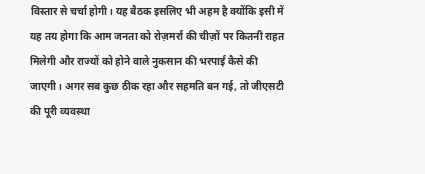विस्तार से चर्चा होगी। यह बैठक इसलिए भी अहम है क्योंकि इसी में यह तय होगा कि आम जनता को रोज़मर्रा की चीज़ों पर कितनी राहत मिलेगी और राज्यों को होने वाले नुकसान की भरपाई कैसे की जाएगी। अगर सब कुछ ठीक रहा और सहमति बन गई, तो जीएसटी की पूरी व्यवस्था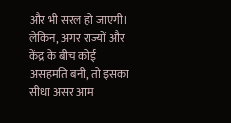और भी सरल हो जाएगी। लेकिन, अगर राज्यों और केंद्र के बीच कोई असहमति बनी, तो इसका सीधा असर आम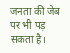जनता की जेब पर भी पड़ सकता है।